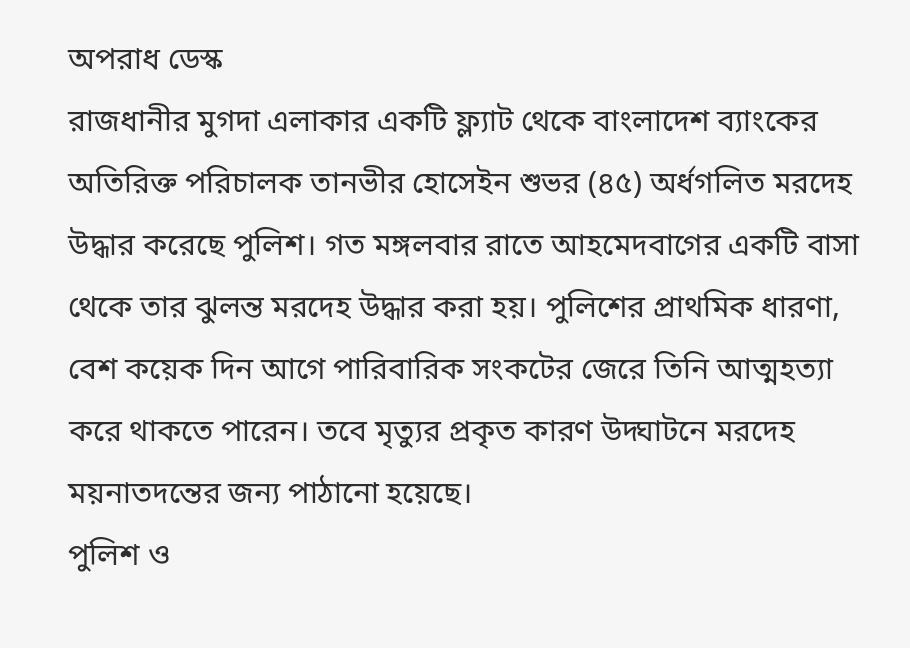অপরাধ ডেস্ক
রাজধানীর মুগদা এলাকার একটি ফ্ল্যাট থেকে বাংলাদেশ ব্যাংকের অতিরিক্ত পরিচালক তানভীর হোসেইন শুভর (৪৫) অর্ধগলিত মরদেহ উদ্ধার করেছে পুলিশ। গত মঙ্গলবার রাতে আহমেদবাগের একটি বাসা থেকে তার ঝুলন্ত মরদেহ উদ্ধার করা হয়। পুলিশের প্রাথমিক ধারণা, বেশ কয়েক দিন আগে পারিবারিক সংকটের জেরে তিনি আত্মহত্যা করে থাকতে পারেন। তবে মৃত্যুর প্রকৃত কারণ উদ্ঘাটনে মরদেহ ময়নাতদন্তের জন্য পাঠানো হয়েছে।
পুলিশ ও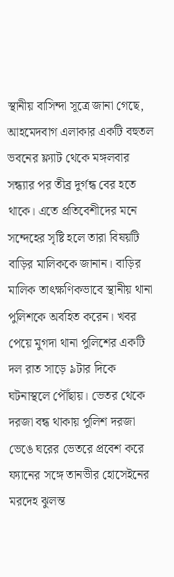স্থানীয় বাসিন্দা সূত্রে জানা গেছে, আহমেদবাগ এলাকার একটি বহুতল ভবনের ফ্ল্যাট থেকে মঙ্গলবার সন্ধ্যার পর তীব্র দুর্গন্ধ বের হতে থাকে। এতে প্রতিবেশীদের মনে সন্দেহের সৃষ্টি হলে তারা বিষয়টি বাড়ির মালিককে জানান। বাড়ির মালিক তাৎক্ষণিকভাবে স্থানীয় থানা পুলিশকে অবহিত করেন। খবর পেয়ে মুগদা থানা পুলিশের একটি দল রাত সাড়ে ৯টার দিকে ঘটনাস্থলে পৌঁছায়। ভেতর থেকে দরজা বন্ধ থাকায় পুলিশ দরজা ভেঙে ঘরের ভেতরে প্রবেশ করে ফ্যানের সঙ্গে তানভীর হোসেইনের মরদেহ ঝুলন্ত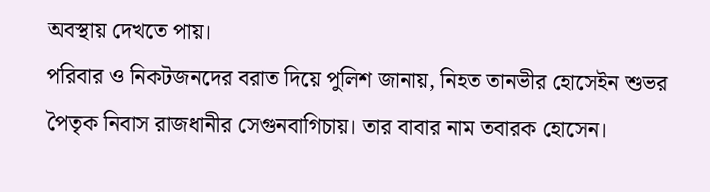অবস্থায় দেখতে পায়।
পরিবার ও নিকটজনদের বরাত দিয়ে পুলিশ জানায়, নিহত তানভীর হোসেইন শুভর পৈতৃক নিবাস রাজধানীর সেগুনবাগিচায়। তার বাবার নাম তবারক হোসেন।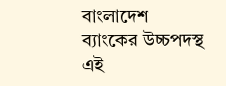বাংলাদেশ ব্যাংকের উচ্চপদস্থ এই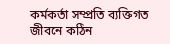কর্মকর্তা সম্প্রতি ব্যক্তিগত জীবনে কঠিন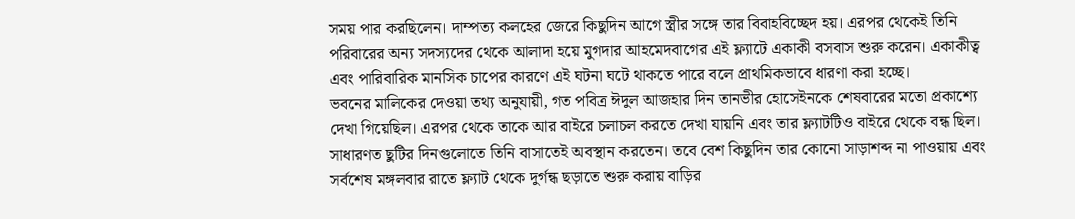সময় পার করছিলেন। দাম্পত্য কলহের জেরে কিছুদিন আগে স্ত্রীর সঙ্গে তার বিবাহবিচ্ছেদ হয়। এরপর থেকেই তিনি পরিবারের অন্য সদস্যদের থেকে আলাদা হয়ে মুগদার আহমেদবাগের এই ফ্ল্যাটে একাকী বসবাস শুরু করেন। একাকীত্ব এবং পারিবারিক মানসিক চাপের কারণে এই ঘটনা ঘটে থাকতে পারে বলে প্রাথমিকভাবে ধারণা করা হচ্ছে।
ভবনের মালিকের দেওয়া তথ্য অনুযায়ী, গত পবিত্র ঈদুল আজহার দিন তানভীর হোসেইনকে শেষবারের মতো প্রকাশ্যে দেখা গিয়েছিল। এরপর থেকে তাকে আর বাইরে চলাচল করতে দেখা যায়নি এবং তার ফ্ল্যাটটিও বাইরে থেকে বন্ধ ছিল। সাধারণত ছুটির দিনগুলোতে তিনি বাসাতেই অবস্থান করতেন। তবে বেশ কিছুদিন তার কোনো সাড়াশব্দ না পাওয়ায় এবং সর্বশেষ মঙ্গলবার রাতে ফ্ল্যাট থেকে দুর্গন্ধ ছড়াতে শুরু করায় বাড়ির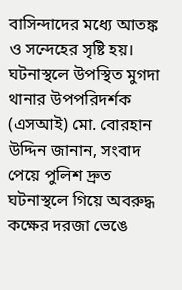বাসিন্দাদের মধ্যে আতঙ্ক ও সন্দেহের সৃষ্টি হয়।
ঘটনাস্থলে উপস্থিত মুগদা থানার উপপরিদর্শক (এসআই) মো. বোরহান উদ্দিন জানান, সংবাদ পেয়ে পুলিশ দ্রুত ঘটনাস্থলে গিয়ে অবরুদ্ধ কক্ষের দরজা ভেঙে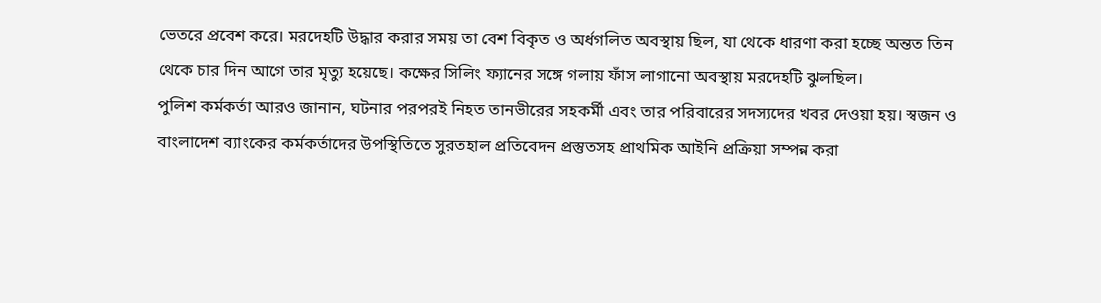ভেতরে প্রবেশ করে। মরদেহটি উদ্ধার করার সময় তা বেশ বিকৃত ও অর্ধগলিত অবস্থায় ছিল, যা থেকে ধারণা করা হচ্ছে অন্তত তিন থেকে চার দিন আগে তার মৃত্যু হয়েছে। কক্ষের সিলিং ফ্যানের সঙ্গে গলায় ফাঁস লাগানো অবস্থায় মরদেহটি ঝুলছিল।
পুলিশ কর্মকর্তা আরও জানান, ঘটনার পরপরই নিহত তানভীরের সহকর্মী এবং তার পরিবারের সদস্যদের খবর দেওয়া হয়। স্বজন ও বাংলাদেশ ব্যাংকের কর্মকর্তাদের উপস্থিতিতে সুরতহাল প্রতিবেদন প্রস্তুতসহ প্রাথমিক আইনি প্রক্রিয়া সম্পন্ন করা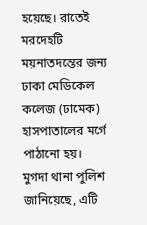হয়েছে। রাতেই মরদেহটি ময়নাতদন্তের জন্য ঢাকা মেডিকেল কলেজ (ঢামেক) হাসপাতালের মর্গে পাঠানো হয়।
মুগদা থানা পুলিশ জানিয়েছে, এটি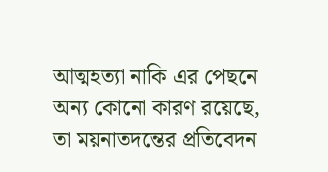আত্মহত্যা নাকি এর পেছনে অন্য কোনো কারণ রয়েছে, তা ময়নাতদন্তের প্রতিবেদন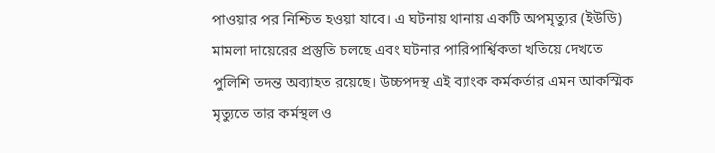পাওয়ার পর নিশ্চিত হওয়া যাবে। এ ঘটনায় থানায় একটি অপমৃত্যুর (ইউডি) মামলা দায়েরের প্রস্তুতি চলছে এবং ঘটনার পারিপার্শ্বিকতা খতিয়ে দেখতে পুলিশি তদন্ত অব্যাহত রয়েছে। উচ্চপদস্থ এই ব্যাংক কর্মকর্তার এমন আকস্মিক মৃত্যুতে তার কর্মস্থল ও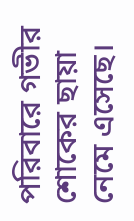পরিবারে গভীর শোকের ছায়া নেমে এসেছে।